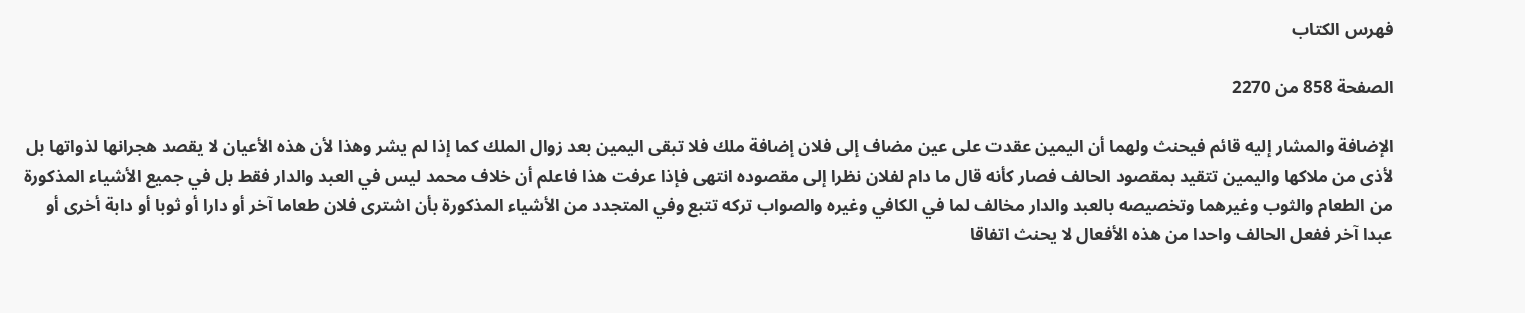فهرس الكتاب

الصفحة 858 من 2270

الإضافة والمشار إليه قائم فيحنث ولهما أن اليمين عقدت على عين مضاف إلى فلان إضافة ملك فلا تبقى اليمين بعد زوال الملك كما إذا لم يشر وهذا لأن هذه الأعيان لا يقصد هجرانها لذواتها بل لأذى من ملاكها واليمين تتقيد بمقصود الحالف فصار كأنه قال ما دام لفلان نظرا إلى مقصوده انتهى فإذا عرفت هذا فاعلم أن خلاف محمد ليس في العبد والدار فقط بل في جميع الأشياء المذكورة من الطعام والثوب وغيرهما وتخصيصه بالعبد والدار مخالف لما في الكافي وغيره والصواب تركه تتبع وفي المتجدد من الأشياء المذكورة بأن اشترى فلان طعاما آخر أو دارا أو ثوبا أو دابة أخرى أو عبدا آخر ففعل الحالف واحدا من هذه الأفعال لا يحنث اتفاقا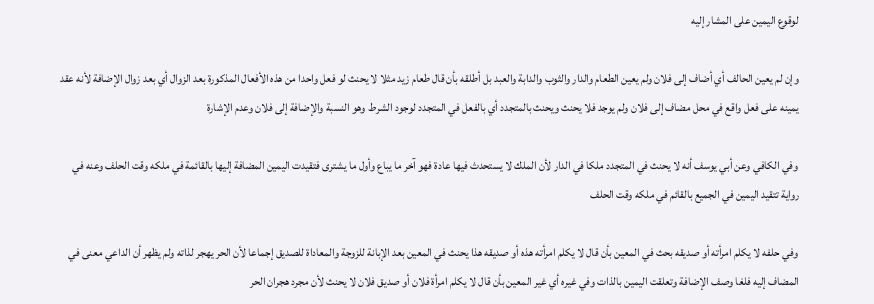لوقوع اليمين على المشار إليه

وإن لم يعين الحالف أي أضاف إلى فلان ولم يعين الطعام والدار والثوب والدابة والعبد بل أطلقه بأن قال طعام زيد مثلا لا يحنث لو فعل واحدا من هذه الأفعال المذكورة بعد الزوال أي بعد زوال الإضافة لأنه عقد يمينه على فعل واقع في محل مضاف إلى فلان ولم يوجد فلا يحنث ويحنث بالمتجدد أي بالفعل في المتجدد لوجود الشرط وهو النسبة والإضافة إلى فلان وعدم الإشارة

وفي الكافي وعن أبي يوسف أنه لا يحنث في المتجدد ملكا في الدار لأن الملك لا يستحدث فيها عادة فهو آخر ما يباع وأول ما يشترى فتقيدت اليمين المضافة إليها بالقائمة في ملكه وقت الحلف وعنه في رواية تتقيد اليمين في الجميع بالقائم في ملكه وقت الحلف

وفي حلفه لا يكلم امرأته أو صديقه بحث في المعين بأن قال لا يكلم امرأته هذه أو صديقه هذا يحنث في المعين بعد الإبانة للزوجة والمعاداة للصديق إجماعا لأن الحر يهجر لذاته ولم يظهر أن الداعي معنى في المضاف إليه فلغا وصف الإضافة وتعلقت اليمين بالذات وفي غيره أي غير المعين بأن قال لا يكلم امرأة فلان أو صديق فلان لا يحنث لأن مجرد هجران الحر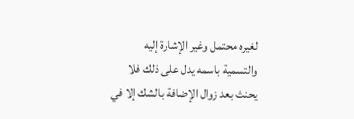لغيره محتمل وغير الإشارة إليه والتسمية باسمه يدل على ذلك فلا يحنث بعد زوال الإضافة بالشك إلا في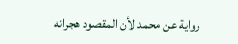رواية عن محمد لأن المقصود هجرانه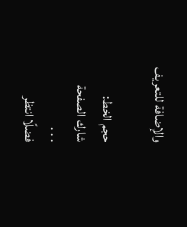والإضافة للتعريف

حجم الخط:
شارك الصفحة
. . .
فضلًا انتظر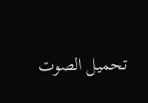تحميل الصوت